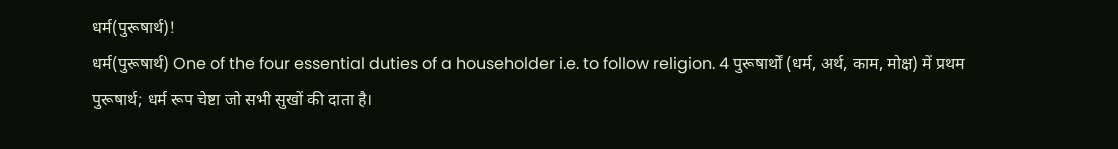धर्म(पुरूषार्थ)!
धर्म(पुरूषार्थ) One of the four essential duties of a householder i.e. to follow religion. 4 पुरूषार्थों (धर्म, अर्थ, काम, मोक्ष) में प्रथम पुरूषार्थ; धर्म रूप चेष्टा जो सभी सुखों की दाता है।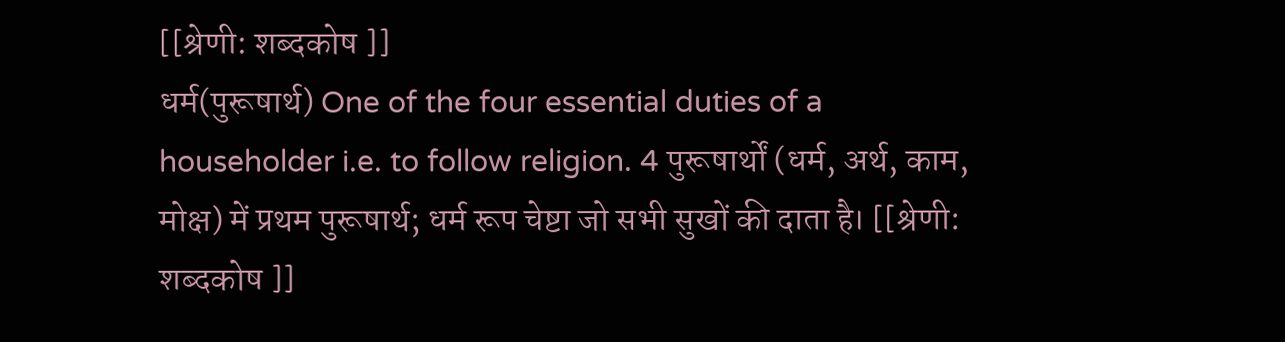[[श्रेणी: शब्दकोष ]]
धर्म(पुरूषार्थ) One of the four essential duties of a householder i.e. to follow religion. 4 पुरूषार्थों (धर्म, अर्थ, काम, मोक्ष) में प्रथम पुरूषार्थ; धर्म रूप चेष्टा जो सभी सुखों की दाता है। [[श्रेणी: शब्दकोष ]]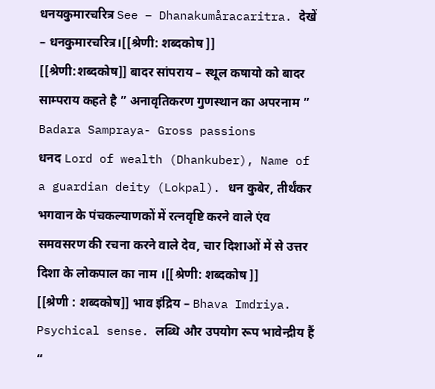धनयकुमारचरित्र See – Dhanakumåracaritra. देखें – धनकुमारचरित्र।[[श्रेणी: शब्दकोष ]]
[[श्रेणी:शब्दकोष]] बादर सांपराय – स्थूल कषायो को बादर साम्पराय कहते है ” अनावृतिकरण गुणस्थान का अपरनाम ” Badara Sampraya- Gross passions
धनद Lord of wealth (Dhankuber), Name of a guardian deity (Lokpal). धन कुबेर, तीर्थंकर भगवान के पंचकल्याणकों में रत्नवृष्टि करने वाले एंव समवसरण की रचना करने वाले देव, चार दिशाओं में से उत्तर दिशा के लोकपाल का नाम ।[[श्रेणी: शब्दकोष ]]
[[श्रेणी : शब्दकोष]] भाव इंद्रिय – Bhava Imdriya. Psychical sense. लब्धि और उपयोग रूप भावेन्द्रीय हैं “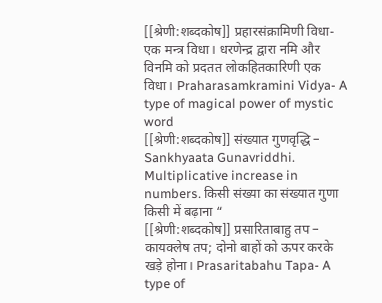[[श्रेणी:शब्दकोष]] प्रहारसंक्रामिणी विधा- एक मन्त्र विधा। धरणेन्द्र द्वारा नमि और विनमि को प्रदतत लोकहितकारिणी एक विधा। Praharasamkramini Vidya- A type of magical power of mystic word
[[श्रेणी:शब्दकोष]] संख्यात गुणवृद्धि – Sankhyaata Gunavriddhi. Multiplicative increase in numbers. किसी संख्या का संख्यात गुणा किसी में बढ़ाना “
[[श्रेणी:शब्दकोष]] प्रसारिताबाहु तप – कायक्लेष तप; दोनो बाहों को ऊपर करके खड़े होना। Prasaritabahu Tapa- A type of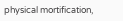physical mortification,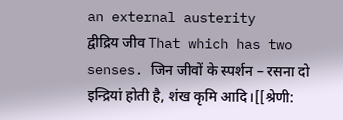an external austerity
द्वीद्रिय जीव That which has two senses. जिन जीवों के स्पर्शन – रसना दो इन्द्रियां होती है, शंख कृमि आदि।[[श्रेणी: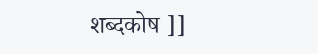शब्दकोष ]]